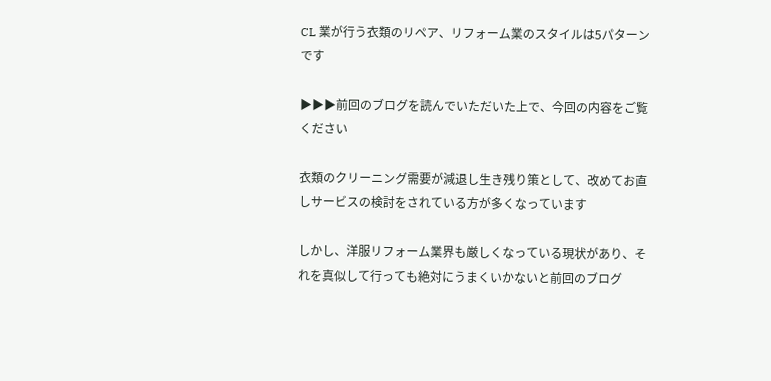CL 業が行う衣類のリペア、リフォーム業のスタイルは5パターンです

▶▶▶前回のブログを読んでいただいた上で、今回の内容をご覧ください

衣類のクリーニング需要が減退し生き残り策として、改めてお直しサービスの検討をされている方が多くなっています

しかし、洋服リフォーム業界も厳しくなっている現状があり、それを真似して行っても絶対にうまくいかないと前回のブログ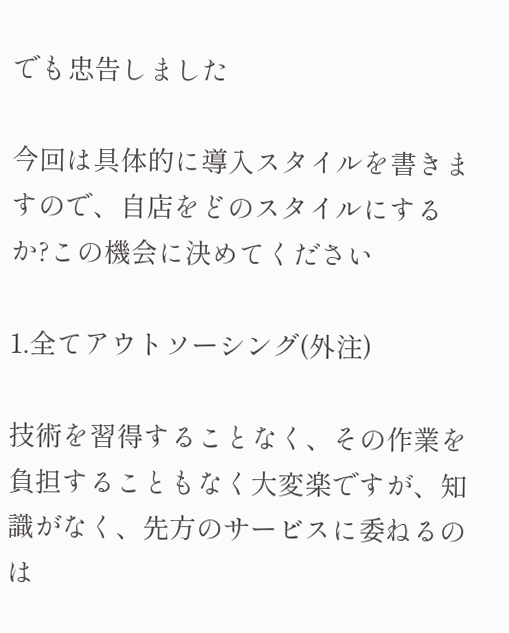でも忠告しました

今回は具体的に導入スタイルを書きますので、自店をどのスタイルにするか?この機会に決めてください

1.全てアウトソーシング(外注)

技術を習得することなく、その作業を負担することもなく大変楽ですが、知識がなく、先方のサービスに委ねるのは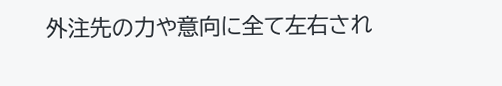外注先の力や意向に全て左右され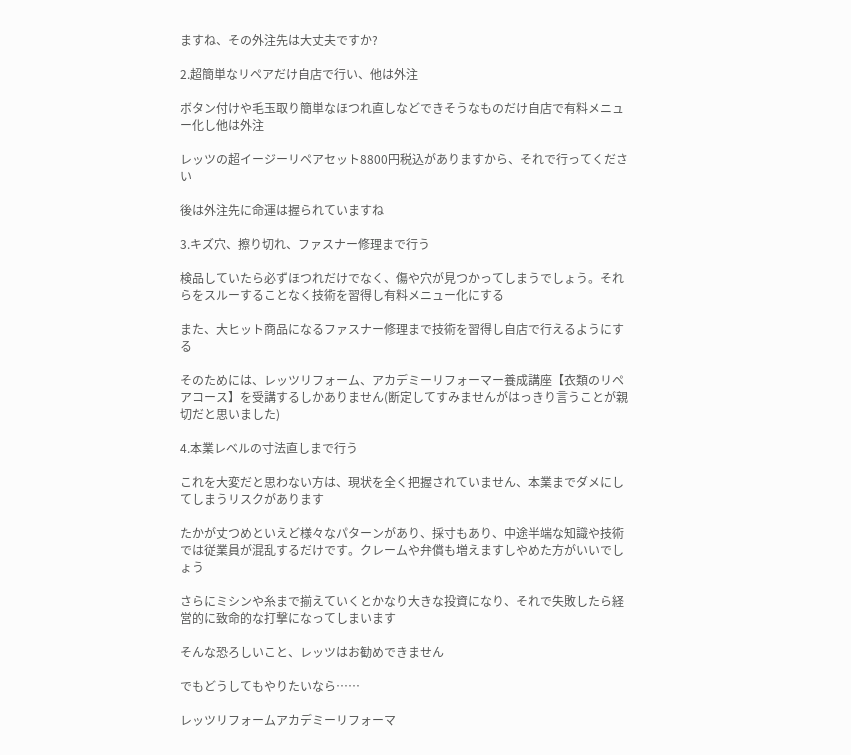ますね、その外注先は大丈夫ですか?

2.超簡単なリペアだけ自店で行い、他は外注

ボタン付けや毛玉取り簡単なほつれ直しなどできそうなものだけ自店で有料メニュー化し他は外注

レッツの超イージーリペアセット8800円税込がありますから、それで行ってください

後は外注先に命運は握られていますね

3.キズ穴、擦り切れ、ファスナー修理まで行う

検品していたら必ずほつれだけでなく、傷や穴が見つかってしまうでしょう。それらをスルーすることなく技術を習得し有料メニュー化にする

また、大ヒット商品になるファスナー修理まで技術を習得し自店で行えるようにする

そのためには、レッツリフォーム、アカデミーリフォーマー養成講座【衣類のリペアコース】を受講するしかありません(断定してすみませんがはっきり言うことが親切だと思いました)

4.本業レベルの寸法直しまで行う

これを大変だと思わない方は、現状を全く把握されていません、本業までダメにしてしまうリスクがあります

たかが丈つめといえど様々なパターンがあり、採寸もあり、中途半端な知識や技術では従業員が混乱するだけです。クレームや弁償も増えますしやめた方がいいでしょう

さらにミシンや糸まで揃えていくとかなり大きな投資になり、それで失敗したら経営的に致命的な打撃になってしまいます

そんな恐ろしいこと、レッツはお勧めできません

でもどうしてもやりたいなら……

レッツリフォームアカデミーリフォーマ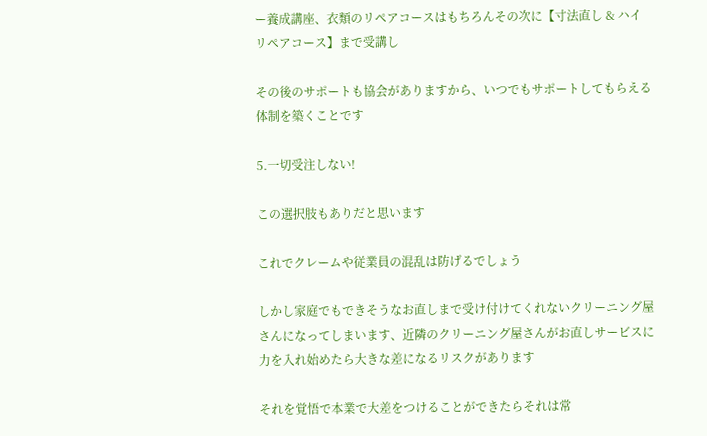ー養成講座、衣類のリペアコースはもちろんその次に【寸法直し & ハイリペアコース】まで受講し

その後のサポートも協会がありますから、いつでもサポートしてもらえる体制を築くことです

5.一切受注しない!

この選択肢もありだと思います

これでクレームや従業員の混乱は防げるでしょう

しかし家庭でもできそうなお直しまで受け付けてくれないクリーニング屋さんになってしまいます、近隣のクリーニング屋さんがお直しサービスに力を入れ始めたら大きな差になるリスクがあります

それを覚悟で本業で大差をつけることができたらそれは常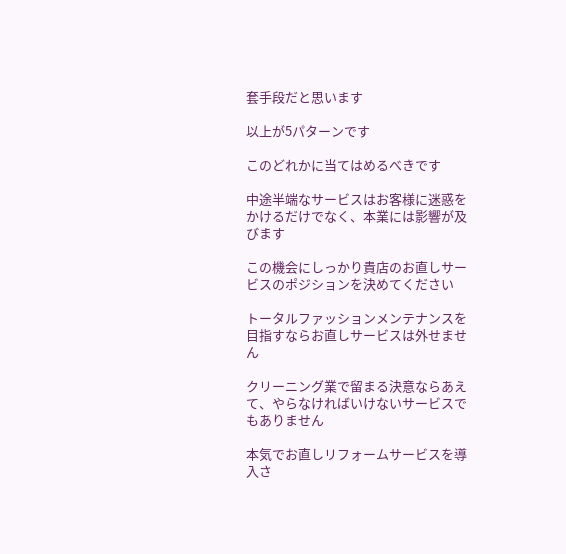套手段だと思います

以上が5パターンです

このどれかに当てはめるべきです

中途半端なサービスはお客様に迷惑をかけるだけでなく、本業には影響が及びます

この機会にしっかり貴店のお直しサービスのポジションを決めてください

トータルファッションメンテナンスを目指すならお直しサービスは外せません

クリーニング業で留まる決意ならあえて、やらなければいけないサービスでもありません

本気でお直しリフォームサービスを導入さ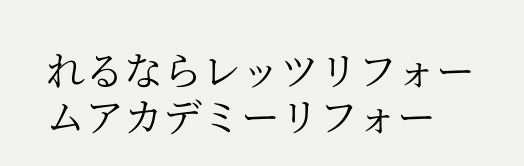れるならレッツリフォームアカデミーリフォー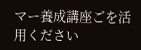マー養成講座ごを活用ください